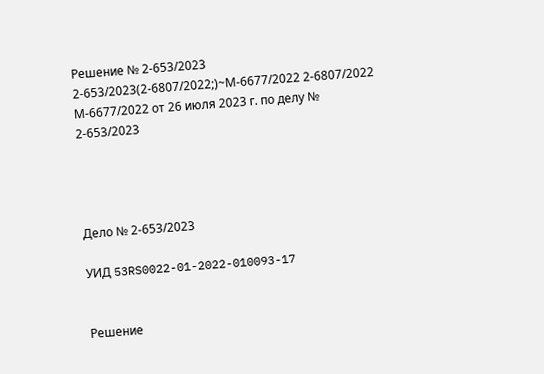Решение № 2-653/2023 2-653/2023(2-6807/2022;)~М-6677/2022 2-6807/2022 М-6677/2022 от 26 июля 2023 г. по делу № 2-653/2023




Дело № 2-653/2023

УИД 53RS0022-01-2022-010093-17


Решение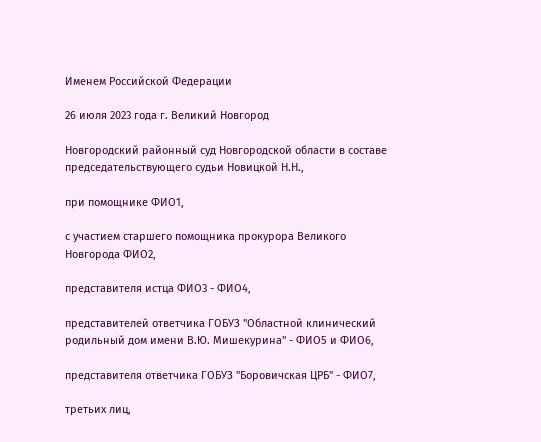Именем Российской Федерации

26 июля 2023 года г. Великий Новгород

Новгородский районный суд Новгородской области в составе председательствующего судьи Новицкой Н.Н.,

при помощнике ФИО1,

с участием старшего помощника прокурора Великого Новгорода ФИО2,

представителя истца ФИО3 - ФИО4,

представителей ответчика ГОБУЗ "Областной клинический родильный дом имени В.Ю. Мишекурина" - ФИО5 и ФИО6,

представителя ответчика ГОБУЗ "Боровичская ЦРБ" - ФИО7,

третьих лиц,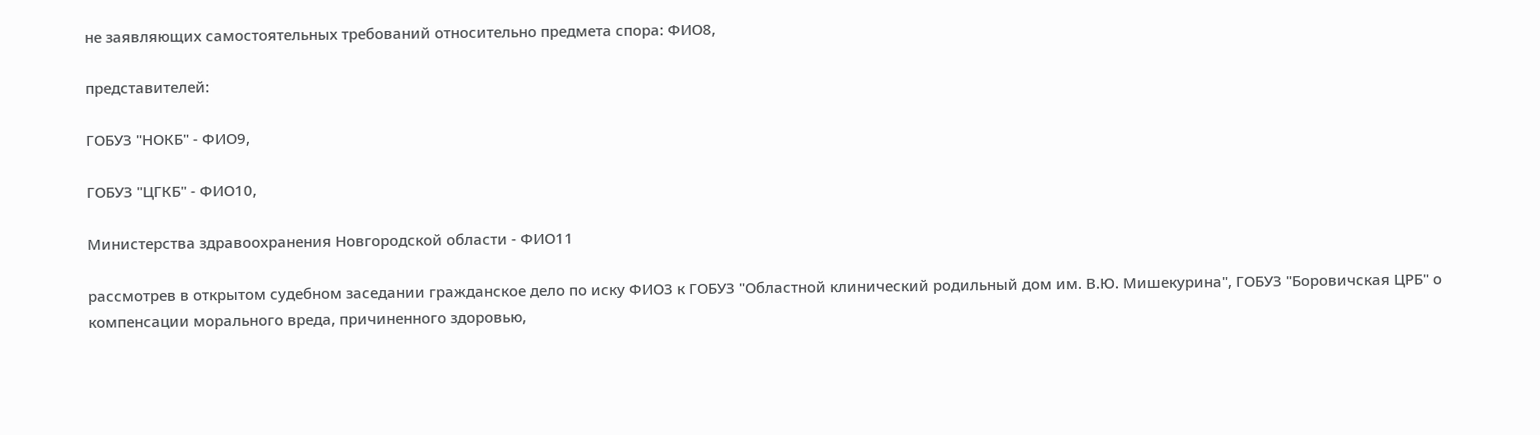не заявляющих самостоятельных требований относительно предмета спора: ФИО8,

представителей:

ГОБУЗ "НОКБ" - ФИО9,

ГОБУЗ "ЦГКБ" - ФИО10,

Министерства здравоохранения Новгородской области - ФИО11

рассмотрев в открытом судебном заседании гражданское дело по иску ФИО3 к ГОБУЗ "Областной клинический родильный дом им. В.Ю. Мишекурина", ГОБУЗ "Боровичская ЦРБ" о компенсации морального вреда, причиненного здоровью,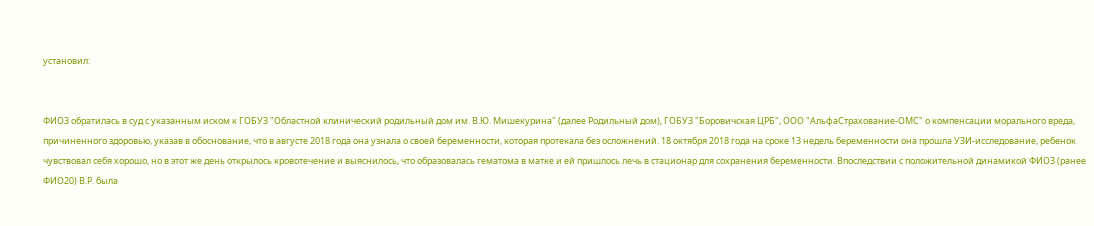установил:


ФИО3 обратилась в суд с указанным иском к ГОБУЗ "Областной клинический родильный дом им. В.Ю. Мишекурина" (далее Родильный дом), ГОБУЗ "Боровичская ЦРБ", ООО "АльфаСтрахование-ОМС" о компенсации морального вреда, причиненного здоровью, указав в обоснование, что в августе 2018 года она узнала о своей беременности, которая протекала без осложнений. 18 октября 2018 года на сроке 13 недель беременности она прошла УЗИ-исследование, ребенок чувствовал себя хорошо, но в этот же день открылось кровотечение и выяснилось, что образовалась гематома в матке и ей пришлось лечь в стационар для сохранения беременности. Впоследствии с положительной динамикой ФИО3 (ранее ФИО20) В.Р. была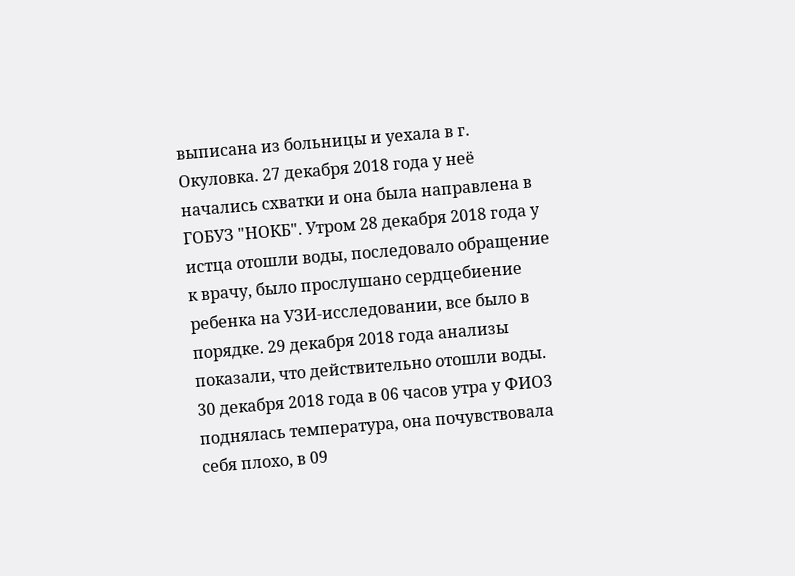выписана из больницы и уехала в г. Окуловка. 27 декабря 2018 года у неё начались схватки и она была направлена в ГОБУЗ "НОКБ". Утром 28 декабря 2018 года у истца отошли воды, последовало обращение к врачу, было прослушано сердцебиение ребенка на УЗИ-исследовании, все было в порядке. 29 декабря 2018 года анализы показали, что действительно отошли воды. 30 декабря 2018 года в 06 часов утра у ФИО3 поднялась температура, она почувствовала себя плохо, в 09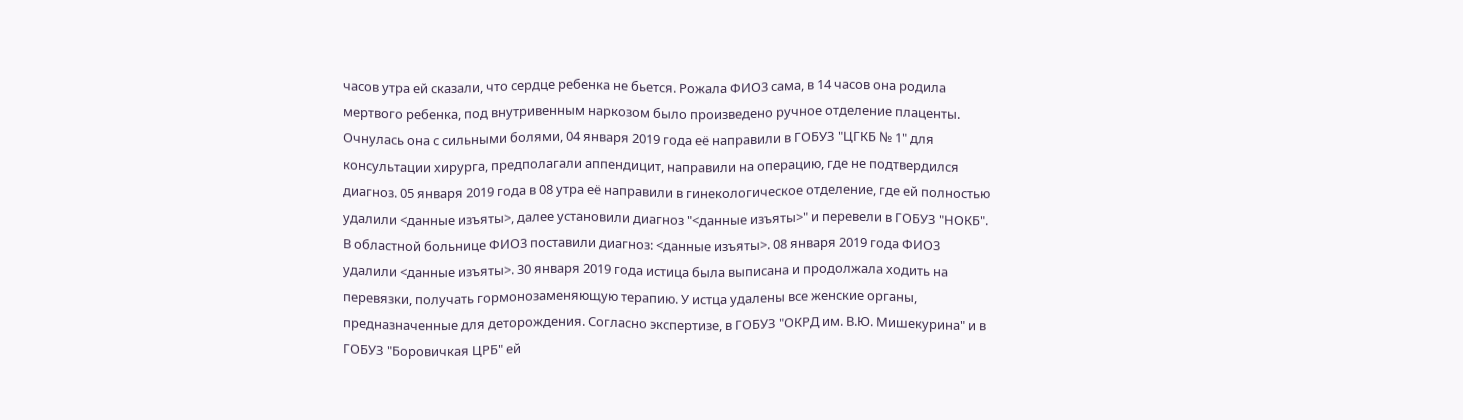часов утра ей сказали, что сердце ребенка не бьется. Рожала ФИО3 сама, в 14 часов она родила мертвого ребенка, под внутривенным наркозом было произведено ручное отделение плаценты. Очнулась она с сильными болями, 04 января 2019 года её направили в ГОБУЗ "ЦГКБ № 1" для консультации хирурга, предполагали аппендицит, направили на операцию, где не подтвердился диагноз. 05 января 2019 года в 08 утра её направили в гинекологическое отделение, где ей полностью удалили <данные изъяты>, далее установили диагноз "<данные изъяты>" и перевели в ГОБУЗ "НОКБ". В областной больнице ФИО3 поставили диагноз: <данные изъяты>. 08 января 2019 года ФИО3 удалили <данные изъяты>. 30 января 2019 года истица была выписана и продолжала ходить на перевязки, получать гормонозаменяющую терапию. У истца удалены все женские органы, предназначенные для деторождения. Согласно экспертизе, в ГОБУЗ "ОКРД им. В.Ю. Мишекурина" и в ГОБУЗ "Боровичкая ЦРБ" ей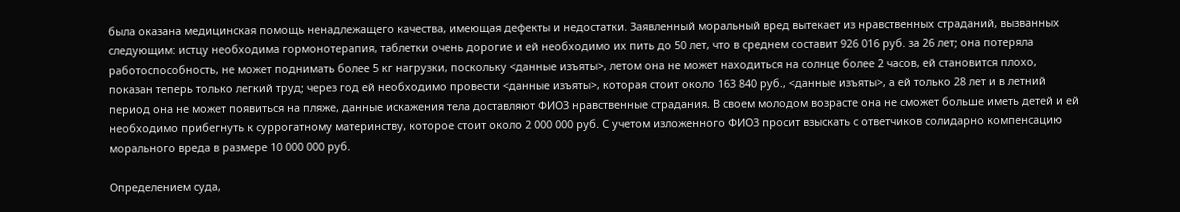была оказана медицинская помощь ненадлежащего качества, имеющая дефекты и недостатки. Заявленный моральный вред вытекает из нравственных страданий, вызванных следующим: истцу необходима гормонотерапия, таблетки очень дорогие и ей необходимо их пить до 50 лет, что в среднем составит 926 016 руб. за 26 лет; она потеряла работоспособность, не может поднимать более 5 кг нагрузки, поскольку <данные изъяты>, летом она не может находиться на солнце более 2 часов, ей становится плохо, показан теперь только легкий труд; через год ей необходимо провести <данные изъяты>, которая стоит около 163 840 руб., <данные изъяты>, а ей только 28 лет и в летний период она не может появиться на пляже, данные искажения тела доставляют ФИО3 нравственные страдания. В своем молодом возрасте она не сможет больше иметь детей и ей необходимо прибегнуть к суррогатному материнству, которое стоит около 2 000 000 руб. С учетом изложенного ФИО3 просит взыскать с ответчиков солидарно компенсацию морального вреда в размере 10 000 000 руб.

Определением суда,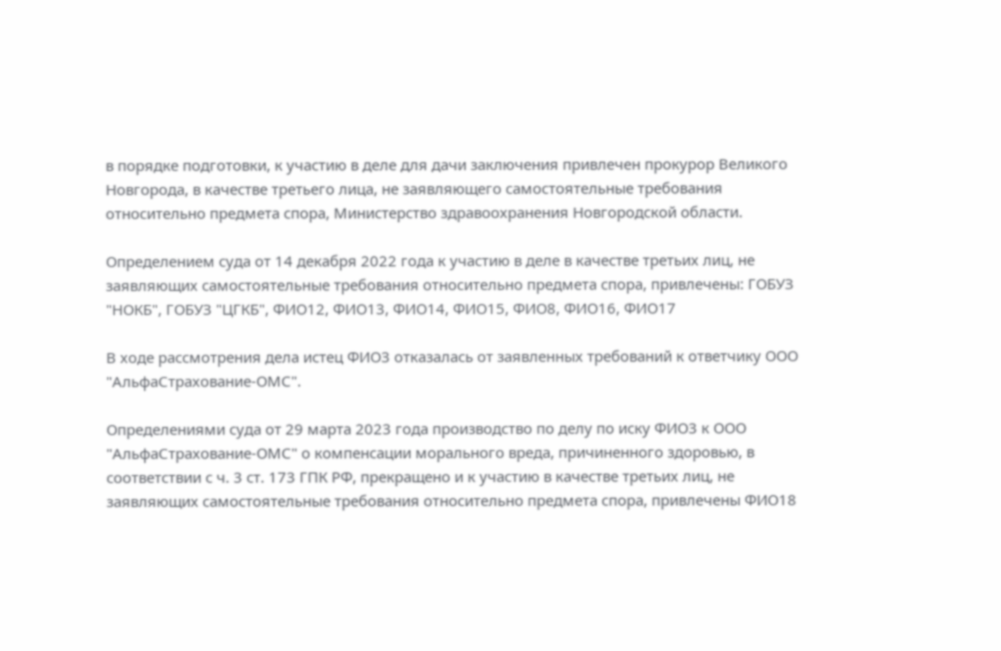в порядке подготовки, к участию в деле для дачи заключения привлечен прокурор Великого Новгорода, в качестве третьего лица, не заявляющего самостоятельные требования относительно предмета спора, Министерство здравоохранения Новгородской области.

Определением суда от 14 декабря 2022 года к участию в деле в качестве третьих лиц, не заявляющих самостоятельные требования относительно предмета спора, привлечены: ГОБУЗ "НОКБ", ГОБУЗ "ЦГКБ", ФИО12, ФИО13, ФИО14, ФИО15, ФИО8, ФИО16, ФИО17

В ходе рассмотрения дела истец ФИО3 отказалась от заявленных требований к ответчику ООО "АльфаСтрахование-ОМС".

Определениями суда от 29 марта 2023 года производство по делу по иску ФИО3 к ООО "АльфаСтрахование-ОМС" о компенсации морального вреда, причиненного здоровью, в соответствии с ч. 3 ст. 173 ГПК РФ, прекращено и к участию в качестве третьих лиц, не заявляющих самостоятельные требования относительно предмета спора, привлечены ФИО18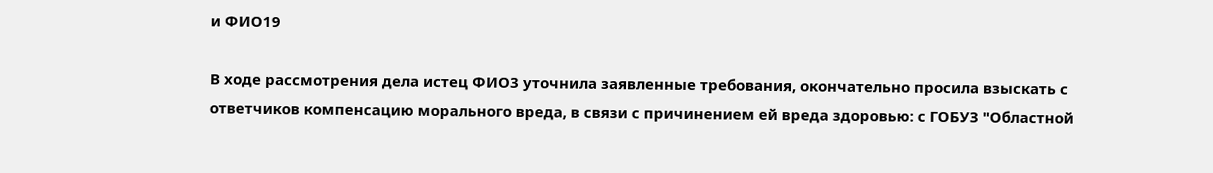и ФИО19

В ходе рассмотрения дела истец ФИО3 уточнила заявленные требования, окончательно просила взыскать с ответчиков компенсацию морального вреда, в связи с причинением ей вреда здоровью: с ГОБУЗ "Областной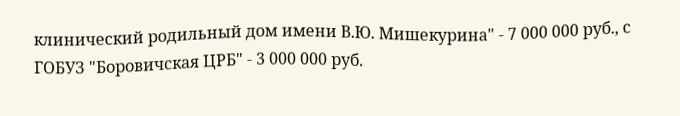клинический родильный дом имени В.Ю. Мишекурина" - 7 000 000 руб., с ГОБУЗ "Боровичская ЦРБ" - 3 000 000 руб.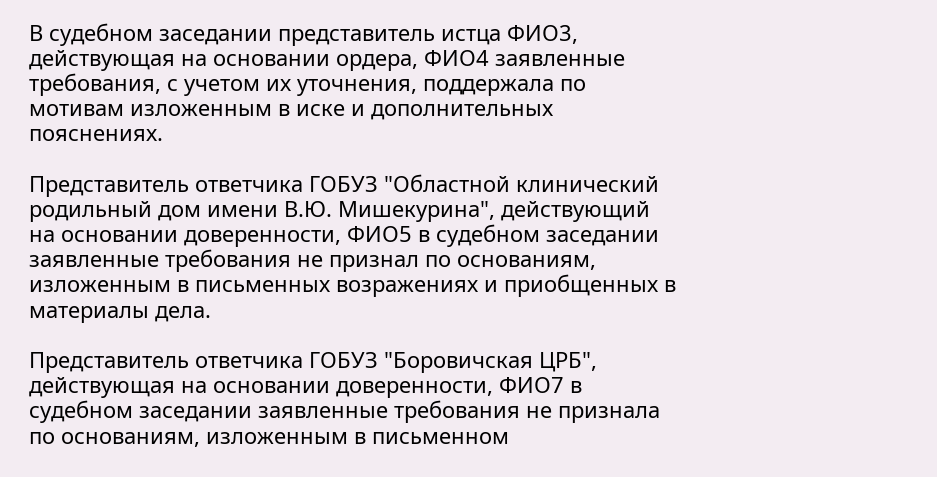В судебном заседании представитель истца ФИО3, действующая на основании ордера, ФИО4 заявленные требования, с учетом их уточнения, поддержала по мотивам изложенным в иске и дополнительных пояснениях.

Представитель ответчика ГОБУЗ "Областной клинический родильный дом имени В.Ю. Мишекурина", действующий на основании доверенности, ФИО5 в судебном заседании заявленные требования не признал по основаниям, изложенным в письменных возражениях и приобщенных в материалы дела.

Представитель ответчика ГОБУЗ "Боровичская ЦРБ", действующая на основании доверенности, ФИО7 в судебном заседании заявленные требования не признала по основаниям, изложенным в письменном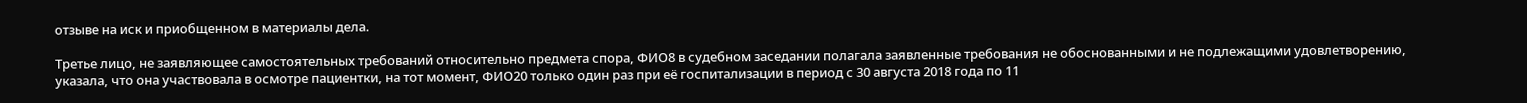отзыве на иск и приобщенном в материалы дела.

Третье лицо, не заявляющее самостоятельных требований относительно предмета спора, ФИО8 в судебном заседании полагала заявленные требования не обоснованными и не подлежащими удовлетворению, указала, что она участвовала в осмотре пациентки, на тот момент, ФИО20 только один раз при её госпитализации в период с 30 августа 2018 года по 11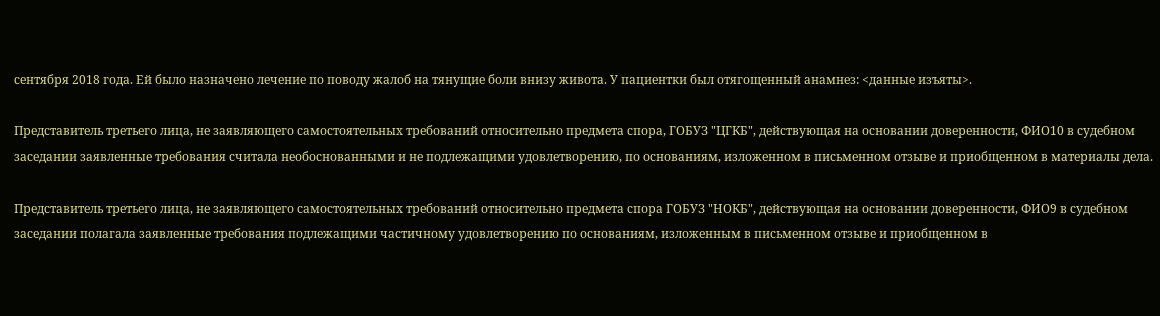сентября 2018 года. Ей было назначено лечение по поводу жалоб на тянущие боли внизу живота. У пациентки был отягощенный анамнез: <данные изъяты>.

Представитель третьего лица, не заявляющего самостоятельных требований относительно предмета спора, ГОБУЗ "ЦГКБ", действующая на основании доверенности, ФИО10 в судебном заседании заявленные требования считала необоснованными и не подлежащими удовлетворению, по основаниям, изложенном в письменном отзыве и приобщенном в материалы дела.

Представитель третьего лица, не заявляющего самостоятельных требований относительно предмета спора ГОБУЗ "НОКБ", действующая на основании доверенности, ФИО9 в судебном заседании полагала заявленные требования подлежащими частичному удовлетворению по основаниям, изложенным в письменном отзыве и приобщенном в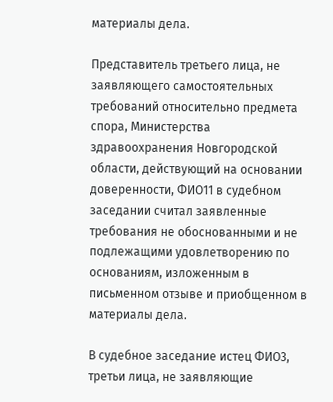материалы дела.

Представитель третьего лица, не заявляющего самостоятельных требований относительно предмета спора, Министерства здравоохранения Новгородской области, действующий на основании доверенности, ФИО11 в судебном заседании считал заявленные требования не обоснованными и не подлежащими удовлетворению по основаниям, изложенным в письменном отзыве и приобщенном в материалы дела.

В судебное заседание истец ФИО3, третьи лица, не заявляющие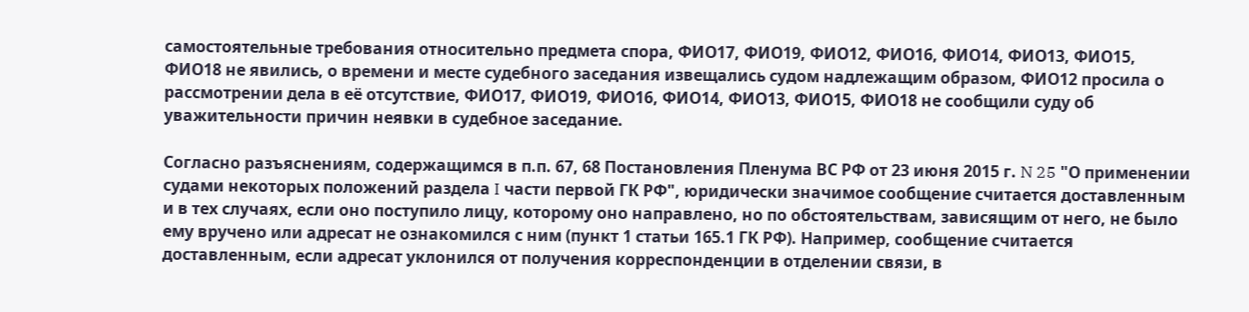самостоятельные требования относительно предмета спора, ФИО17, ФИО19, ФИО12, ФИО16, ФИО14, ФИО13, ФИО15, ФИО18 не явились, о времени и месте судебного заседания извещались судом надлежащим образом, ФИО12 просила о рассмотрении дела в её отсутствие, ФИО17, ФИО19, ФИО16, ФИО14, ФИО13, ФИО15, ФИО18 не сообщили суду об уважительности причин неявки в судебное заседание.

Согласно разъяснениям, содержащимся в п.п. 67, 68 Постановления Пленума ВС РФ от 23 июня 2015 г. N 25 "О применении судами некоторых положений раздела I части первой ГК РФ", юридически значимое сообщение считается доставленным и в тех случаях, если оно поступило лицу, которому оно направлено, но по обстоятельствам, зависящим от него, не было ему вручено или адресат не ознакомился с ним (пункт 1 статьи 165.1 ГК РФ). Например, сообщение считается доставленным, если адресат уклонился от получения корреспонденции в отделении связи, в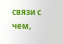связи с чем,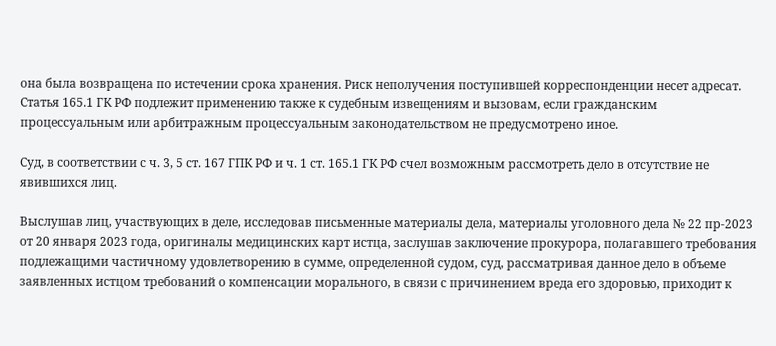она была возвращена по истечении срока хранения. Риск неполучения поступившей корреспонденции несет адресат. Статья 165.1 ГК РФ подлежит применению также к судебным извещениям и вызовам, если гражданским процессуальным или арбитражным процессуальным законодательством не предусмотрено иное.

Суд, в соответствии с ч. 3, 5 ст. 167 ГПК РФ и ч. 1 ст. 165.1 ГК РФ счел возможным рассмотреть дело в отсутствие не явившихся лиц.

Выслушав лиц, участвующих в деле, исследовав письменные материалы дела, материалы уголовного дела № 22 пр-2023 от 20 января 2023 года, оригиналы медицинских карт истца, заслушав заключение прокурора, полагавшего требования подлежащими частичному удовлетворению в сумме, определенной судом, суд, рассматривая данное дело в объеме заявленных истцом требований о компенсации морального, в связи с причинением вреда его здоровью, приходит к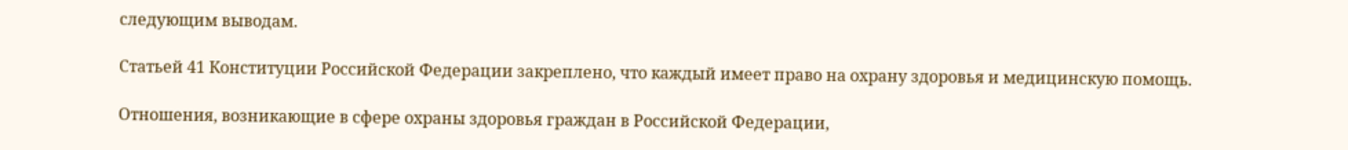следующим выводам.

Статьей 41 Конституции Российской Федерации закреплено, что каждый имеет право на охрану здоровья и медицинскую помощь.

Отношения, возникающие в сфере охраны здоровья граждан в Российской Федерации,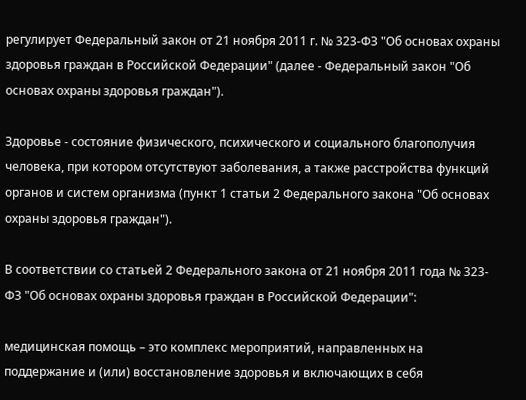регулирует Федеральный закон от 21 ноября 2011 г. № 323-ФЗ "Об основах охраны здоровья граждан в Российской Федерации" (далее - Федеральный закон "Об основах охраны здоровья граждан").

Здоровье - состояние физического, психического и социального благополучия человека, при котором отсутствуют заболевания, а также расстройства функций органов и систем организма (пункт 1 статьи 2 Федерального закона "Об основах охраны здоровья граждан").

В соответствии со статьей 2 Федерального закона от 21 ноября 2011 года № 323-ФЗ "Об основах охраны здоровья граждан в Российской Федерации":

медицинская помощь – это комплекс мероприятий, направленных на поддержание и (или) восстановление здоровья и включающих в себя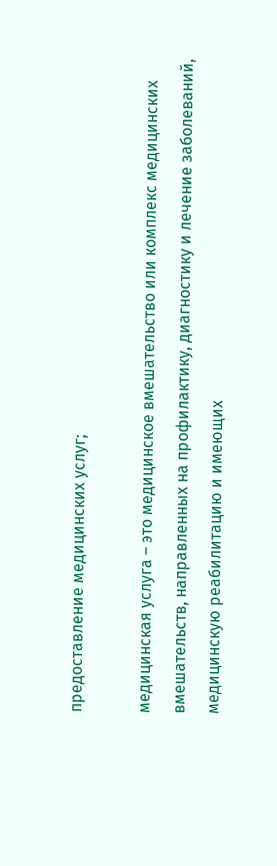предоставление медицинских услуг;

медицинская услуга – это медицинское вмешательство или комплекс медицинских вмешательств, направленных на профилактику, диагностику и лечение заболеваний, медицинскую реабилитацию и имеющих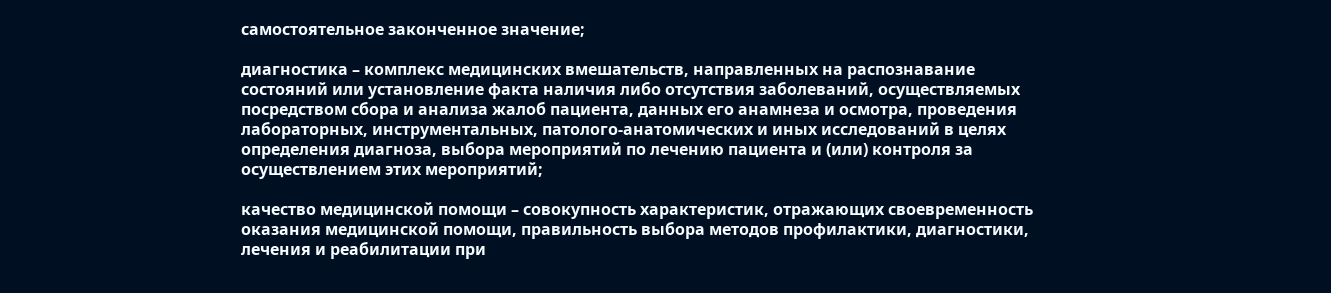самостоятельное законченное значение;

диагностика – комплекс медицинских вмешательств, направленных на распознавание состояний или установление факта наличия либо отсутствия заболеваний, осуществляемых посредством сбора и анализа жалоб пациента, данных его анамнеза и осмотра, проведения лабораторных, инструментальных, патолого-анатомических и иных исследований в целях определения диагноза, выбора мероприятий по лечению пациента и (или) контроля за осуществлением этих мероприятий;

качество медицинской помощи – совокупность характеристик, отражающих своевременность оказания медицинской помощи, правильность выбора методов профилактики, диагностики, лечения и реабилитации при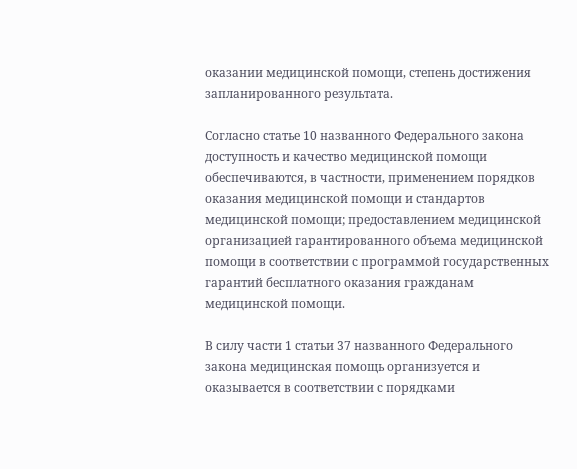оказании медицинской помощи, степень достижения запланированного результата.

Согласно статье 10 названного Федерального закона доступность и качество медицинской помощи обеспечиваются, в частности, применением порядков оказания медицинской помощи и стандартов медицинской помощи; предоставлением медицинской организацией гарантированного объема медицинской помощи в соответствии с программой государственных гарантий бесплатного оказания гражданам медицинской помощи.

В силу части 1 статьи 37 названного Федерального закона медицинская помощь организуется и оказывается в соответствии с порядками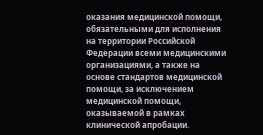оказания медицинской помощи, обязательными для исполнения на территории Российской Федерации всеми медицинскими организациями, а также на основе стандартов медицинской помощи, за исключением медицинской помощи, оказываемой в рамках клинической апробации.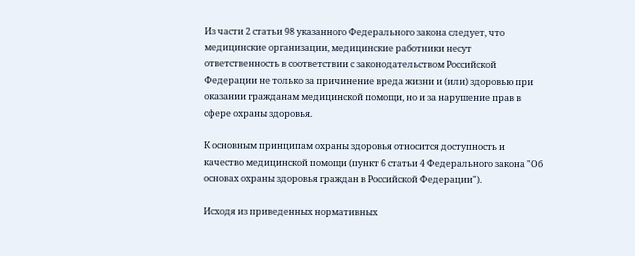Из части 2 статьи 98 указанного Федерального закона следует, что медицинские организации, медицинские работники несут ответственность в соответствии с законодательством Российской Федерации не только за причинение вреда жизни и (или) здоровью при оказании гражданам медицинской помощи, но и за нарушение прав в сфере охраны здоровья.

К основным принципам охраны здоровья относится доступность и качество медицинской помощи (пункт 6 статьи 4 Федерального закона "Об основах охраны здоровья граждан в Российской Федерации").

Исходя из приведенных нормативных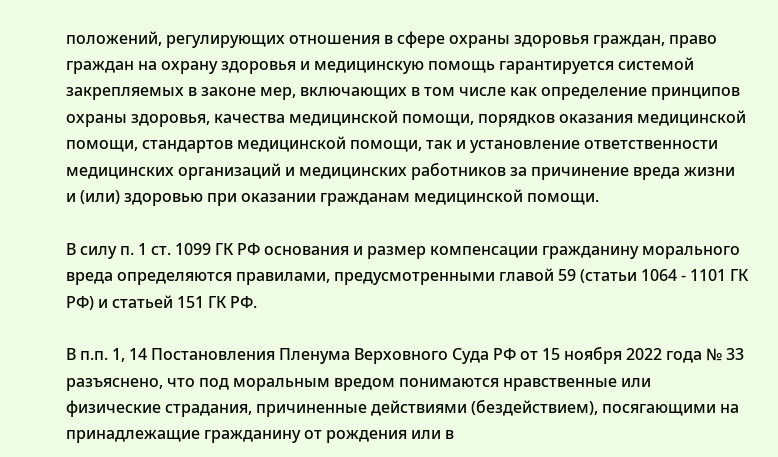положений, регулирующих отношения в сфере охраны здоровья граждан, право граждан на охрану здоровья и медицинскую помощь гарантируется системой закрепляемых в законе мер, включающих в том числе как определение принципов охраны здоровья, качества медицинской помощи, порядков оказания медицинской помощи, стандартов медицинской помощи, так и установление ответственности медицинских организаций и медицинских работников за причинение вреда жизни и (или) здоровью при оказании гражданам медицинской помощи.

В силу п. 1 ст. 1099 ГК РФ основания и размер компенсации гражданину морального вреда определяются правилами, предусмотренными главой 59 (статьи 1064 - 1101 ГК РФ) и статьей 151 ГК РФ.

В п.п. 1, 14 Постановления Пленума Верховного Суда РФ от 15 ноября 2022 года № 33 разъяснено, что под моральным вредом понимаются нравственные или физические страдания, причиненные действиями (бездействием), посягающими на принадлежащие гражданину от рождения или в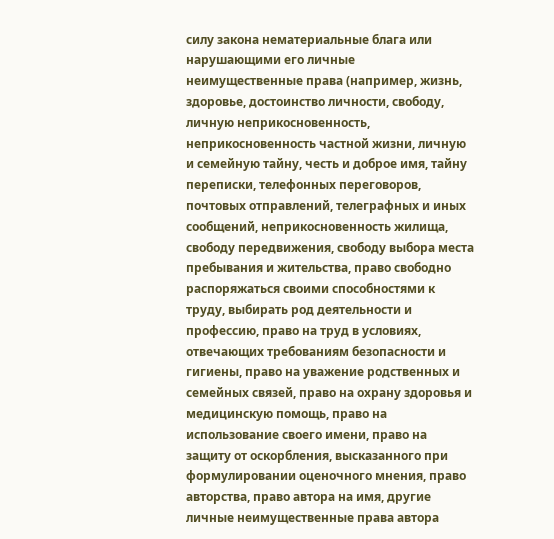силу закона нематериальные блага или нарушающими его личные неимущественные права (например, жизнь, здоровье, достоинство личности, свободу, личную неприкосновенность, неприкосновенность частной жизни, личную и семейную тайну, честь и доброе имя, тайну переписки, телефонных переговоров, почтовых отправлений, телеграфных и иных сообщений, неприкосновенность жилища, свободу передвижения, свободу выбора места пребывания и жительства, право свободно распоряжаться своими способностями к труду, выбирать род деятельности и профессию, право на труд в условиях, отвечающих требованиям безопасности и гигиены, право на уважение родственных и семейных связей, право на охрану здоровья и медицинскую помощь, право на использование своего имени, право на защиту от оскорбления, высказанного при формулировании оценочного мнения, право авторства, право автора на имя, другие личные неимущественные права автора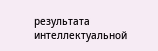результата интеллектуальной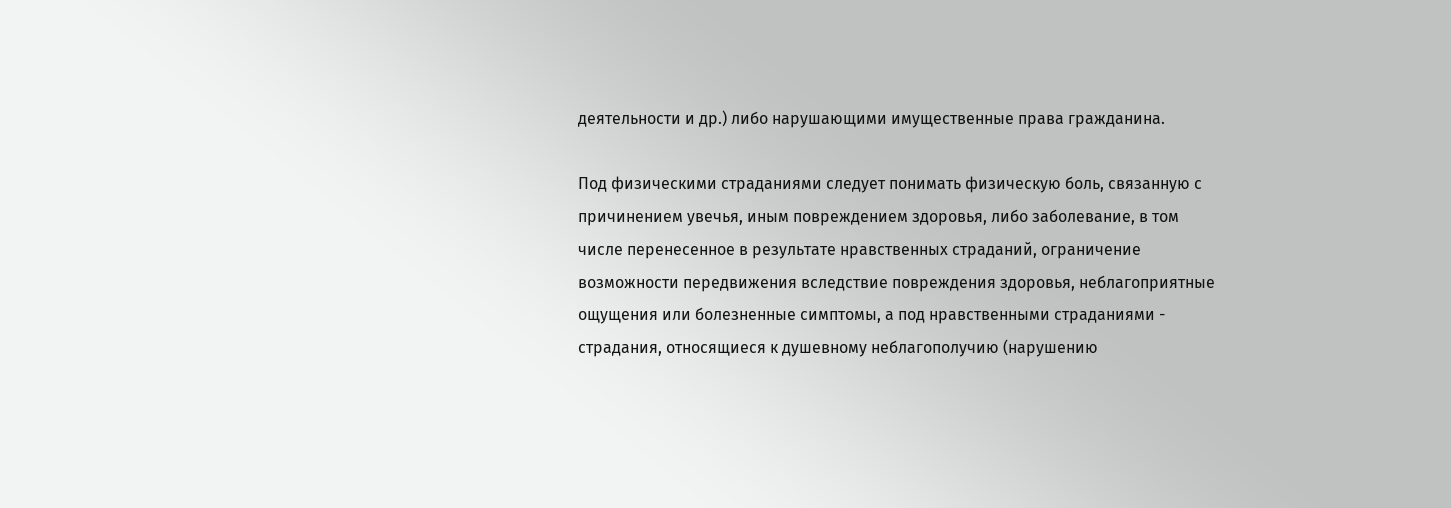деятельности и др.) либо нарушающими имущественные права гражданина.

Под физическими страданиями следует понимать физическую боль, связанную с причинением увечья, иным повреждением здоровья, либо заболевание, в том числе перенесенное в результате нравственных страданий, ограничение возможности передвижения вследствие повреждения здоровья, неблагоприятные ощущения или болезненные симптомы, а под нравственными страданиями - страдания, относящиеся к душевному неблагополучию (нарушению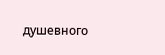душевного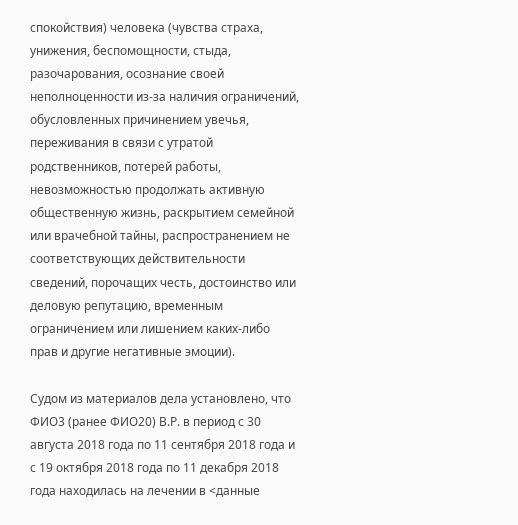спокойствия) человека (чувства страха, унижения, беспомощности, стыда, разочарования, осознание своей неполноценности из-за наличия ограничений, обусловленных причинением увечья, переживания в связи с утратой родственников, потерей работы, невозможностью продолжать активную общественную жизнь, раскрытием семейной или врачебной тайны, распространением не соответствующих действительности сведений, порочащих честь, достоинство или деловую репутацию, временным ограничением или лишением каких-либо прав и другие негативные эмоции).

Судом из материалов дела установлено, что ФИО3 (ранее ФИО20) В.Р. в период с 30 августа 2018 года по 11 сентября 2018 года и с 19 октября 2018 года по 11 декабря 2018 года находилась на лечении в <данные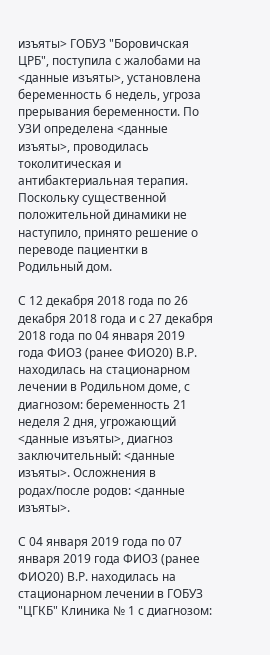изъяты> ГОБУЗ "Боровичская ЦРБ", поступила с жалобами на <данные изъяты>, установлена беременность 6 недель, угроза прерывания беременности. По УЗИ определена <данные изъяты>, проводилась токолитическая и антибактериальная терапия. Поскольку существенной положительной динамики не наступило, принято решение о переводе пациентки в Родильный дом.

С 12 декабря 2018 года по 26 декабря 2018 года и с 27 декабря 2018 года по 04 января 2019 года ФИО3 (ранее ФИО20) В.Р. находилась на стационарном лечении в Родильном доме, с диагнозом: беременность 21 неделя 2 дня, угрожающий <данные изъяты>, диагноз заключительный: <данные изъяты>. Осложнения в родах/после родов: <данные изъяты>.

С 04 января 2019 года по 07 января 2019 года ФИО3 (ранее ФИО20) В.Р. находилась на стационарном лечении в ГОБУЗ "ЦГКБ" Клиника № 1 с диагнозом: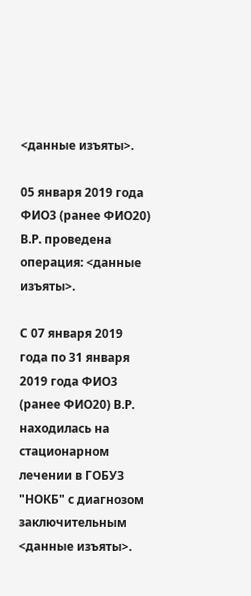<данные изъяты>.

05 января 2019 года ФИО3 (ранее ФИО20) В.Р. проведена операция: <данные изъяты>.

С 07 января 2019 года по 31 января 2019 года ФИО3 (ранее ФИО20) В.Р. находилась на стационарном лечении в ГОБУЗ "НОКБ" с диагнозом заключительным <данные изъяты>.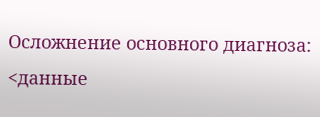Осложнение основного диагноза: <данные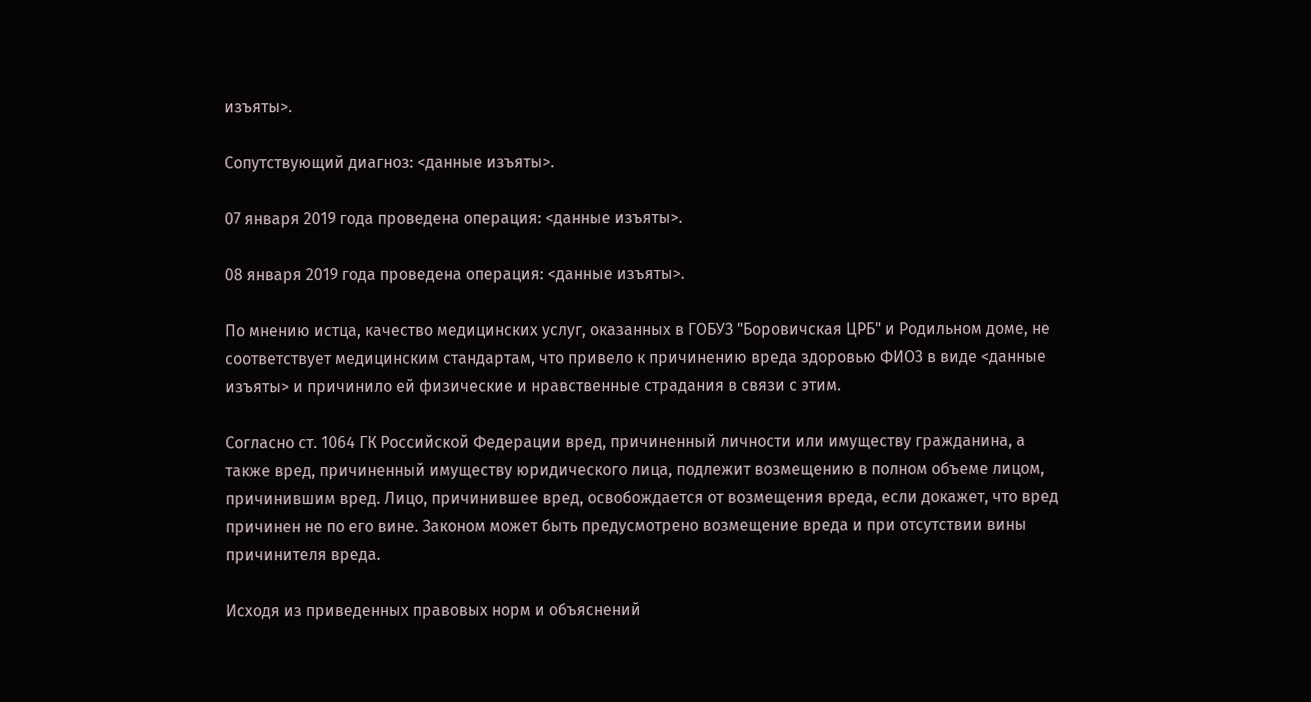изъяты>.

Сопутствующий диагноз: <данные изъяты>.

07 января 2019 года проведена операция: <данные изъяты>.

08 января 2019 года проведена операция: <данные изъяты>.

По мнению истца, качество медицинских услуг, оказанных в ГОБУЗ "Боровичская ЦРБ" и Родильном доме, не соответствует медицинским стандартам, что привело к причинению вреда здоровью ФИО3 в виде <данные изъяты> и причинило ей физические и нравственные страдания в связи с этим.

Согласно ст. 1064 ГК Российской Федерации вред, причиненный личности или имуществу гражданина, а также вред, причиненный имуществу юридического лица, подлежит возмещению в полном объеме лицом, причинившим вред. Лицо, причинившее вред, освобождается от возмещения вреда, если докажет, что вред причинен не по его вине. Законом может быть предусмотрено возмещение вреда и при отсутствии вины причинителя вреда.

Исходя из приведенных правовых норм и объяснений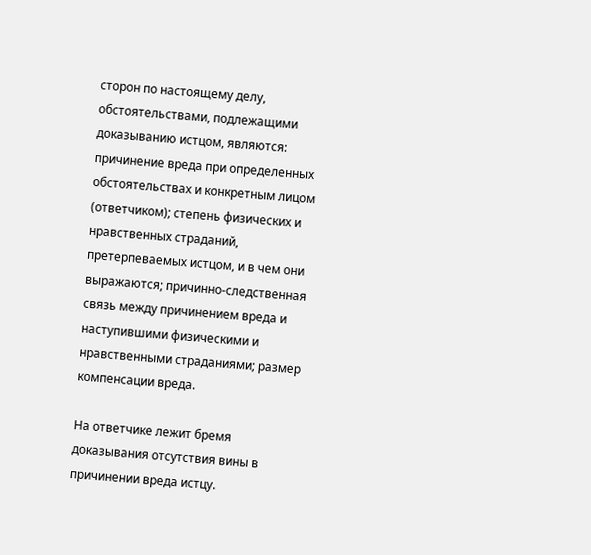сторон по настоящему делу, обстоятельствами, подлежащими доказыванию истцом, являются: причинение вреда при определенных обстоятельствах и конкретным лицом (ответчиком); степень физических и нравственных страданий, претерпеваемых истцом, и в чем они выражаются; причинно-следственная связь между причинением вреда и наступившими физическими и нравственными страданиями; размер компенсации вреда.

На ответчике лежит бремя доказывания отсутствия вины в причинении вреда истцу.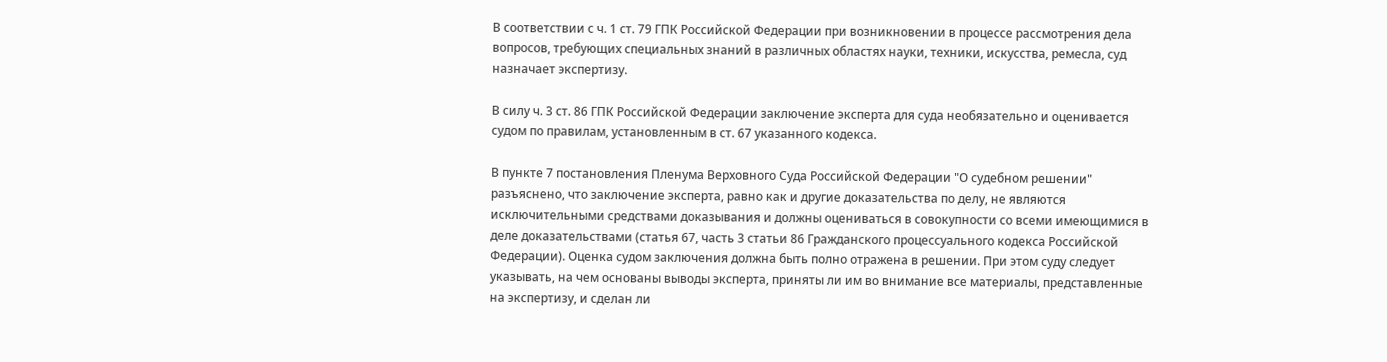В соответствии с ч. 1 ст. 79 ГПК Российской Федерации при возникновении в процессе рассмотрения дела вопросов, требующих специальных знаний в различных областях науки, техники, искусства, ремесла, суд назначает экспертизу.

В силу ч. 3 ст. 86 ГПК Российской Федерации заключение эксперта для суда необязательно и оценивается судом по правилам, установленным в ст. 67 указанного кодекса.

В пункте 7 постановления Пленума Верховного Суда Российской Федерации "О судебном решении" разъяснено, что заключение эксперта, равно как и другие доказательства по делу, не являются исключительными средствами доказывания и должны оцениваться в совокупности со всеми имеющимися в деле доказательствами (статья 67, часть 3 статьи 86 Гражданского процессуального кодекса Российской Федерации). Оценка судом заключения должна быть полно отражена в решении. При этом суду следует указывать, на чем основаны выводы эксперта, приняты ли им во внимание все материалы, представленные на экспертизу, и сделан ли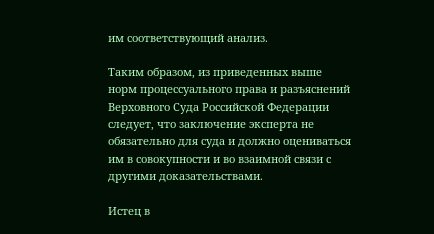им соответствующий анализ.

Таким образом, из приведенных выше норм процессуального права и разъяснений Верховного Суда Российской Федерации следует, что заключение эксперта не обязательно для суда и должно оцениваться им в совокупности и во взаимной связи с другими доказательствами.

Истец в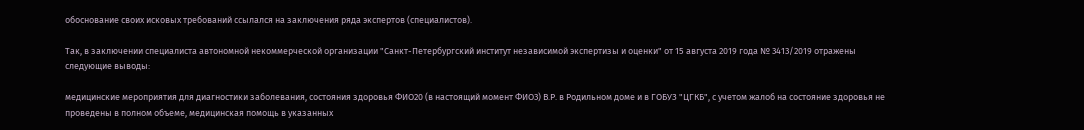обоснование своих исковых требований ссылался на заключения ряда экспертов (специалистов).

Так, в заключении специалиста автономной некоммерческой организации "Санкт-Петербургский институт независимой экспертизы и оценки" от 15 августа 2019 года № 3413/2019 отражены следующие выводы:

медицинские мероприятия для диагностики заболевания, состояния здоровья ФИО20 (в настоящий момент ФИО3) В.Р. в Родильном доме и в ГОБУЗ "ЦГКБ", с учетом жалоб на состояние здоровья не проведены в полном объеме, медицинская помощь в указанных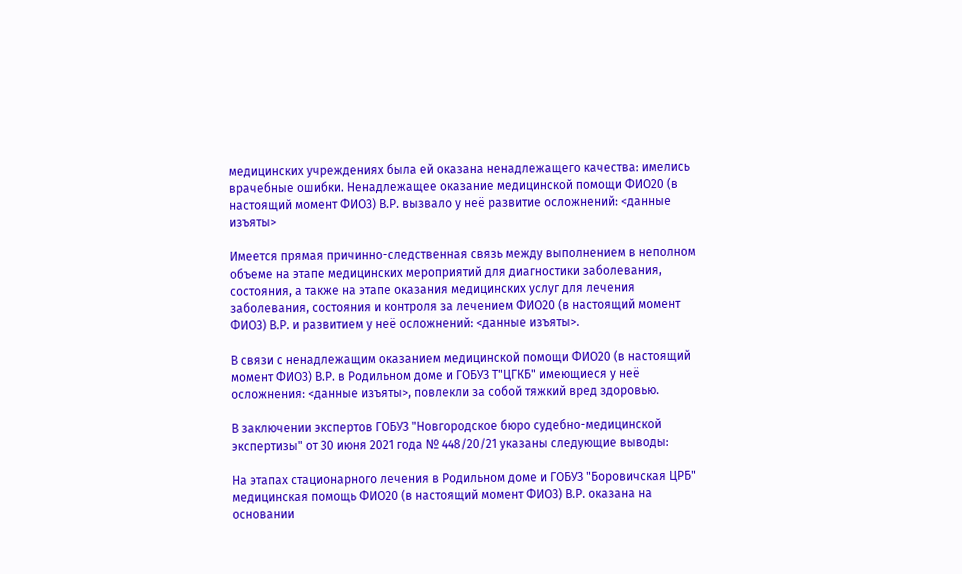медицинских учреждениях была ей оказана ненадлежащего качества: имелись врачебные ошибки. Ненадлежащее оказание медицинской помощи ФИО20 (в настоящий момент ФИО3) В.Р. вызвало у неё развитие осложнений: <данные изъяты>

Имеется прямая причинно-следственная связь между выполнением в неполном объеме на этапе медицинских мероприятий для диагностики заболевания, состояния, а также на этапе оказания медицинских услуг для лечения заболевания, состояния и контроля за лечением ФИО20 (в настоящий момент ФИО3) В.Р. и развитием у неё осложнений: <данные изъяты>.

В связи с ненадлежащим оказанием медицинской помощи ФИО20 (в настоящий момент ФИО3) В.Р. в Родильном доме и ГОБУЗ Т"ЦГКБ" имеющиеся у неё осложнения: <данные изъяты>, повлекли за собой тяжкий вред здоровью.

В заключении экспертов ГОБУЗ "Новгородское бюро судебно-медицинской экспертизы" от 30 июня 2021 года № 448/20/21 указаны следующие выводы:

На этапах стационарного лечения в Родильном доме и ГОБУЗ "Боровичская ЦРБ" медицинская помощь ФИО20 (в настоящий момент ФИО3) В.Р. оказана на основании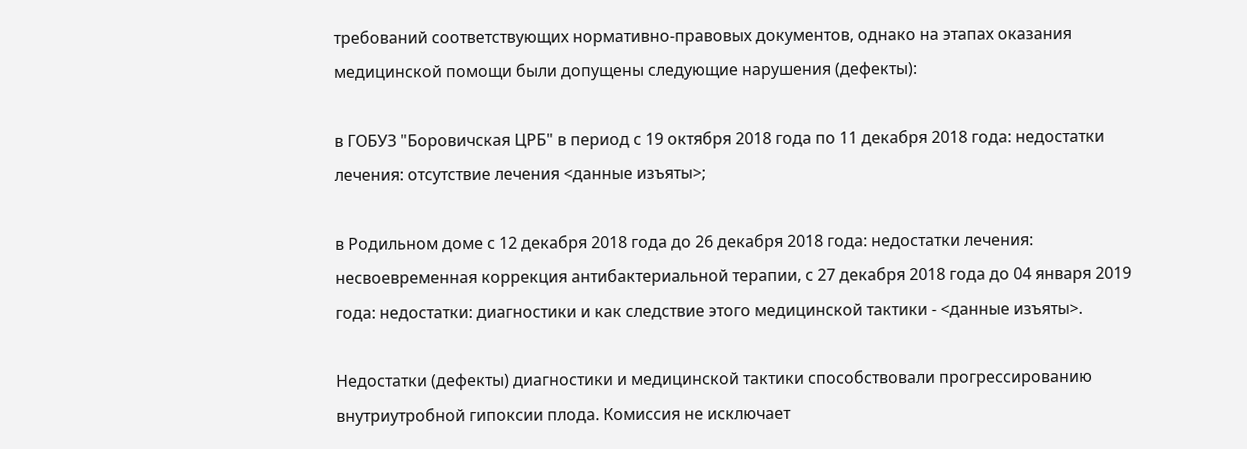требований соответствующих нормативно-правовых документов, однако на этапах оказания медицинской помощи были допущены следующие нарушения (дефекты):

в ГОБУЗ "Боровичская ЦРБ" в период с 19 октября 2018 года по 11 декабря 2018 года: недостатки лечения: отсутствие лечения <данные изъяты>;

в Родильном доме с 12 декабря 2018 года до 26 декабря 2018 года: недостатки лечения: несвоевременная коррекция антибактериальной терапии, с 27 декабря 2018 года до 04 января 2019 года: недостатки: диагностики и как следствие этого медицинской тактики - <данные изъяты>.

Недостатки (дефекты) диагностики и медицинской тактики способствовали прогрессированию внутриутробной гипоксии плода. Комиссия не исключает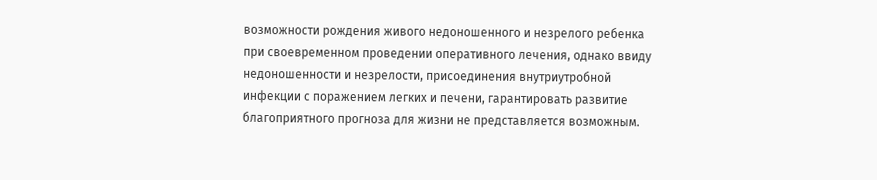возможности рождения живого недоношенного и незрелого ребенка при своевременном проведении оперативного лечения, однако ввиду недоношенности и незрелости, присоединения внутриутробной инфекции с поражением легких и печени, гарантировать развитие благоприятного прогноза для жизни не представляется возможным.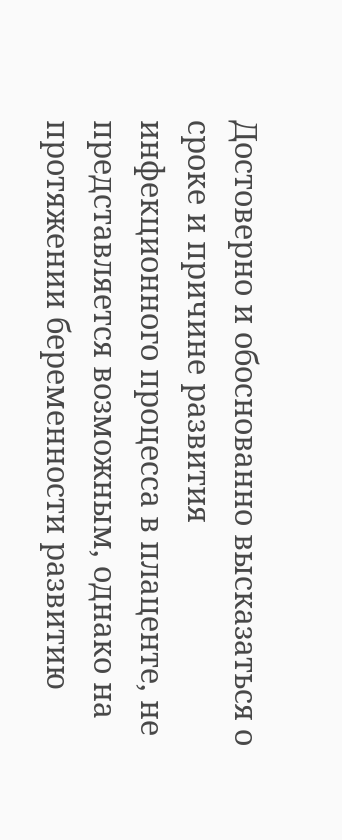Достоверно и обоснованно высказаться о сроке и причине развития инфекционного процесса в плаценте, не представляется возможным, однако на протяжении беременности развитию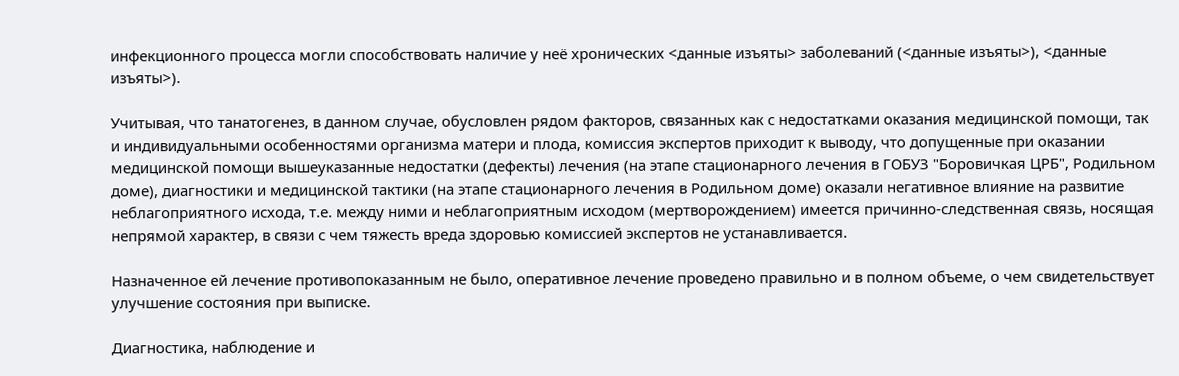инфекционного процесса могли способствовать наличие у неё хронических <данные изъяты> заболеваний (<данные изъяты>), <данные изъяты>).

Учитывая, что танатогенез, в данном случае, обусловлен рядом факторов, связанных как с недостатками оказания медицинской помощи, так и индивидуальными особенностями организма матери и плода, комиссия экспертов приходит к выводу, что допущенные при оказании медицинской помощи вышеуказанные недостатки (дефекты) лечения (на этапе стационарного лечения в ГОБУЗ "Боровичкая ЦРБ", Родильном доме), диагностики и медицинской тактики (на этапе стационарного лечения в Родильном доме) оказали негативное влияние на развитие неблагоприятного исхода, т.е. между ними и неблагоприятным исходом (мертворождением) имеется причинно-следственная связь, носящая непрямой характер, в связи с чем тяжесть вреда здоровью комиссией экспертов не устанавливается.

Назначенное ей лечение противопоказанным не было, оперативное лечение проведено правильно и в полном объеме, о чем свидетельствует улучшение состояния при выписке.

Диагностика, наблюдение и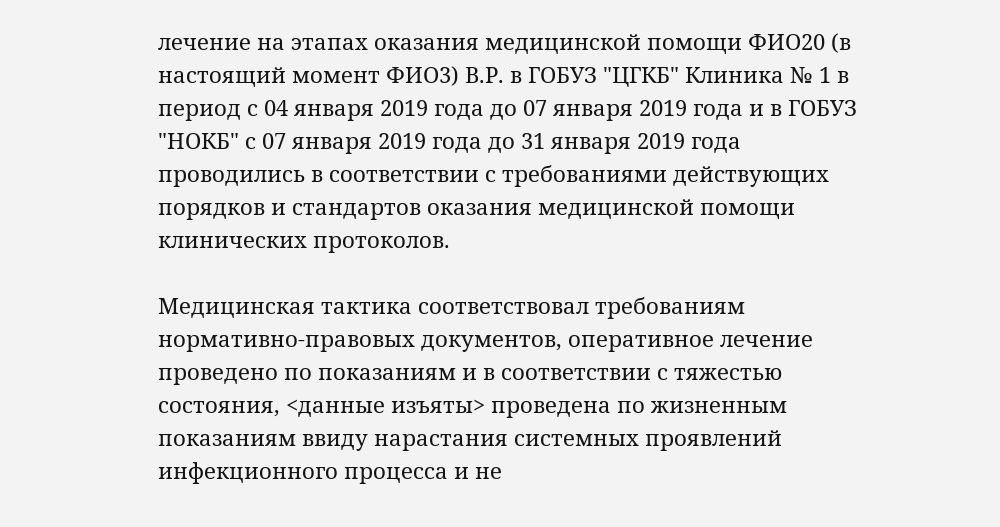лечение на этапах оказания медицинской помощи ФИО20 (в настоящий момент ФИО3) В.Р. в ГОБУЗ "ЦГКБ" Клиника № 1 в период с 04 января 2019 года до 07 января 2019 года и в ГОБУЗ "НОКБ" с 07 января 2019 года до 31 января 2019 года проводились в соответствии с требованиями действующих порядков и стандартов оказания медицинской помощи клинических протоколов.

Медицинская тактика соответствовал требованиям нормативно-правовых документов, оперативное лечение проведено по показаниям и в соответствии с тяжестью состояния, <данные изъяты> проведена по жизненным показаниям ввиду нарастания системных проявлений инфекционного процесса и не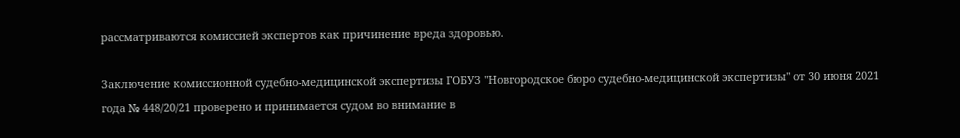рассматриваются комиссией экспертов как причинение вреда здоровью.

Заключение комиссионной судебно-медицинской экспертизы ГОБУЗ "Новгородское бюро судебно-медицинской экспертизы" от 30 июня 2021 года № 448/20/21 проверено и принимается судом во внимание в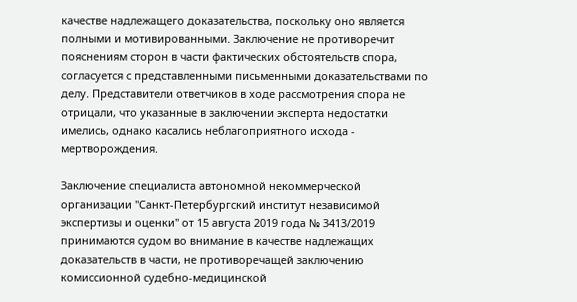качестве надлежащего доказательства, поскольку оно является полными и мотивированными. Заключение не противоречит пояснениям сторон в части фактических обстоятельств спора, согласуется с представленными письменными доказательствами по делу. Представители ответчиков в ходе рассмотрения спора не отрицали, что указанные в заключении эксперта недостатки имелись, однако касались неблагоприятного исхода - мертворождения.

Заключение специалиста автономной некоммерческой организации "Санкт-Петербургский институт независимой экспертизы и оценки" от 15 августа 2019 года № 3413/2019 принимаются судом во внимание в качестве надлежащих доказательств в части, не противоречащей заключению комиссионной судебно-медицинской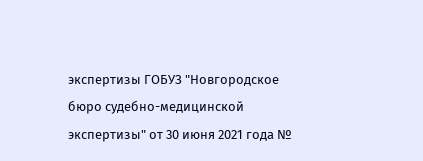экспертизы ГОБУЗ "Новгородское бюро судебно-медицинской экспертизы" от 30 июня 2021 года №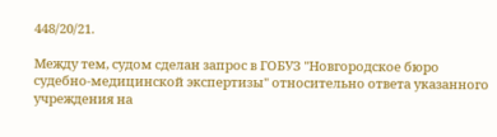448/20/21.

Между тем, судом сделан запрос в ГОБУЗ "Новгородское бюро судебно-медицинской экспертизы" относительно ответа указанного учреждения на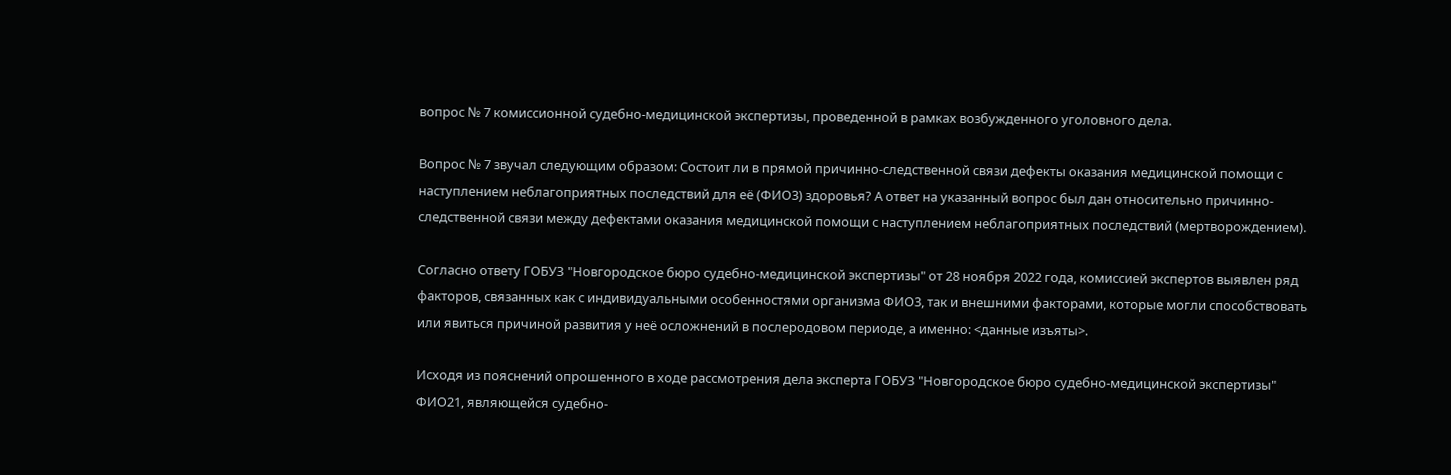вопрос № 7 комиссионной судебно-медицинской экспертизы, проведенной в рамках возбужденного уголовного дела.

Вопрос № 7 звучал следующим образом: Состоит ли в прямой причинно-следственной связи дефекты оказания медицинской помощи с наступлением неблагоприятных последствий для её (ФИО3) здоровья? А ответ на указанный вопрос был дан относительно причинно-следственной связи между дефектами оказания медицинской помощи с наступлением неблагоприятных последствий (мертворождением).

Согласно ответу ГОБУЗ "Новгородское бюро судебно-медицинской экспертизы" от 28 ноября 2022 года, комиссией экспертов выявлен ряд факторов, связанных как с индивидуальными особенностями организма ФИО3, так и внешними факторами, которые могли способствовать или явиться причиной развития у неё осложнений в послеродовом периоде, а именно: <данные изъяты>.

Исходя из пояснений опрошенного в ходе рассмотрения дела эксперта ГОБУЗ "Новгородское бюро судебно-медицинской экспертизы" ФИО21, являющейся судебно-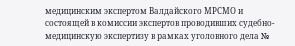медицинским экспертом Валдайского МРСМО и состоящей в комиссии экспертов проводивших судебно-медицинскую экспертизу в рамках уголовного дела №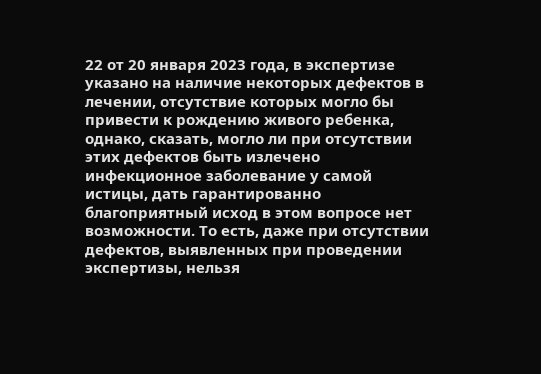22 от 20 января 2023 года, в экспертизе указано на наличие некоторых дефектов в лечении, отсутствие которых могло бы привести к рождению живого ребенка, однако, сказать, могло ли при отсутствии этих дефектов быть излечено инфекционное заболевание у самой истицы, дать гарантированно благоприятный исход в этом вопросе нет возможности. То есть, даже при отсутствии дефектов, выявленных при проведении экспертизы, нельзя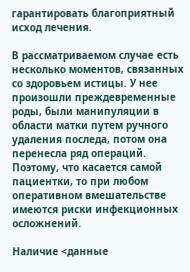гарантировать благоприятный исход лечения.

В рассматриваемом случае есть несколько моментов, связанных со здоровьем истицы. У нее произошли преждевременные роды, были манипуляции в области матки путем ручного удаления последа, потом она перенесла ряд операций. Поэтому, что касается самой пациентки, то при любом оперативном вмешательстве имеются риски инфекционных осложнений.

Наличие <данные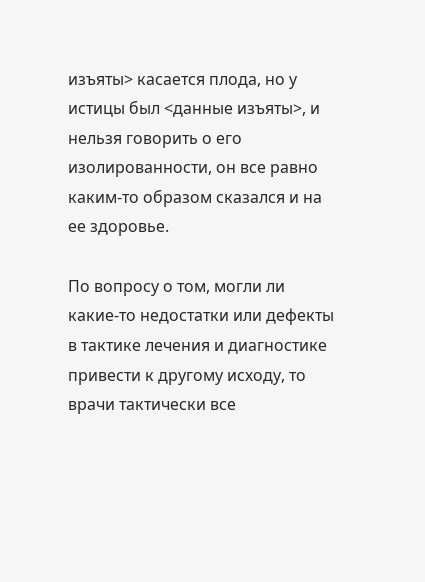изъяты> касается плода, но у истицы был <данные изъяты>, и нельзя говорить о его изолированности, он все равно каким-то образом сказался и на ее здоровье.

По вопросу о том, могли ли какие-то недостатки или дефекты в тактике лечения и диагностике привести к другому исходу, то врачи тактически все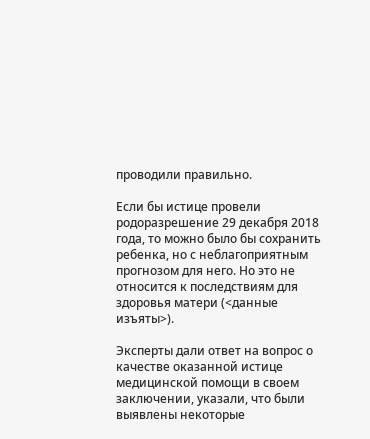проводили правильно.

Если бы истице провели родоразрешение 29 декабря 2018 года, то можно было бы сохранить ребенка, но с неблагоприятным прогнозом для него. Но это не относится к последствиям для здоровья матери (<данные изъяты>).

Эксперты дали ответ на вопрос о качестве оказанной истице медицинской помощи в своем заключении, указали, что были выявлены некоторые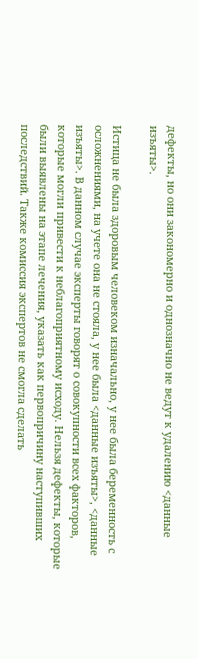дефекты, но они закономерно и однозначно не ведут к удалению <данные изъяты>.

Истица не была здоровым человеком изначально, у нее была беременность с осложнениями, на учете она не стояла, у нее была <данные изъяты>, <данные изъяты>. В данном случае эксперты говорят о совокупности всех факторов, которые могли привести к неблагоприятному исходу. Нельзя дефекты, которые были выявлены на этапе лечения, указать как первопричину наступивших последствий. Также комиссия экспертов не смогла сделать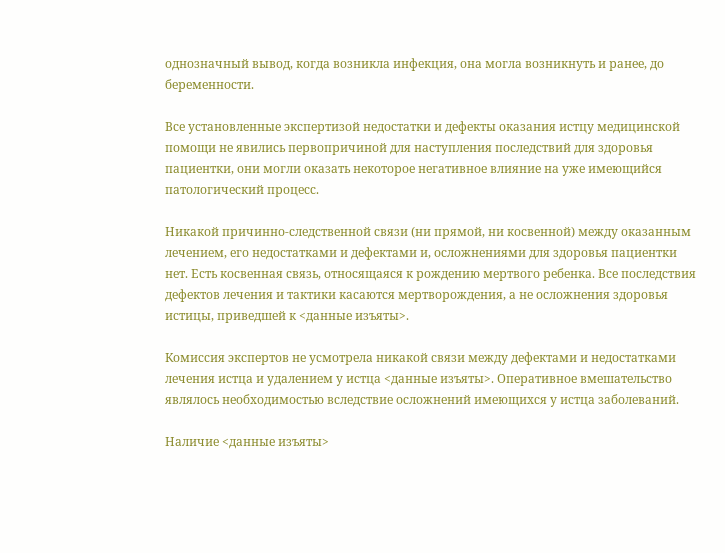однозначный вывод, когда возникла инфекция, она могла возникнуть и ранее, до беременности.

Все установленные экспертизой недостатки и дефекты оказания истцу медицинской помощи не явились первопричиной для наступления последствий для здоровья пациентки, они могли оказать некоторое негативное влияние на уже имеющийся патологический процесс.

Никакой причинно-следственной связи (ни прямой, ни косвенной) между оказанным лечением, его недостатками и дефектами и, осложнениями для здоровья пациентки нет. Есть косвенная связь, относящаяся к рождению мертвого ребенка. Все последствия дефектов лечения и тактики касаются мертворождения, а не осложнения здоровья истицы, приведшей к <данные изъяты>.

Комиссия экспертов не усмотрела никакой связи между дефектами и недостатками лечения истца и удалением у истца <данные изъяты>. Оперативное вмешательство являлось необходимостью вследствие осложнений имеющихся у истца заболеваний.

Наличие <данные изъяты>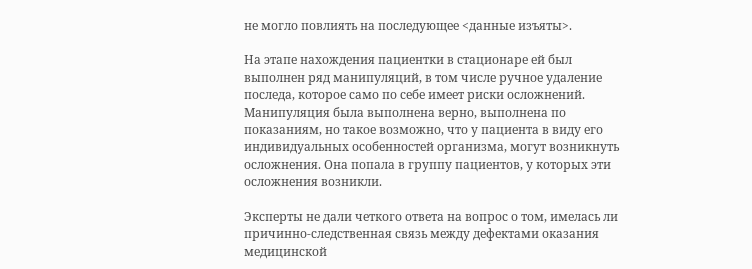не могло повлиять на последующее <данные изъяты>.

На этапе нахождения пациентки в стационаре ей был выполнен ряд манипуляций, в том числе ручное удаление последа, которое само по себе имеет риски осложнений. Манипуляция была выполнена верно, выполнена по показаниям, но такое возможно, что у пациента в виду его индивидуальных особенностей организма, могут возникнуть осложнения. Она попала в группу пациентов, у которых эти осложнения возникли.

Эксперты не дали четкого ответа на вопрос о том, имелась ли причинно-следственная связь между дефектами оказания медицинской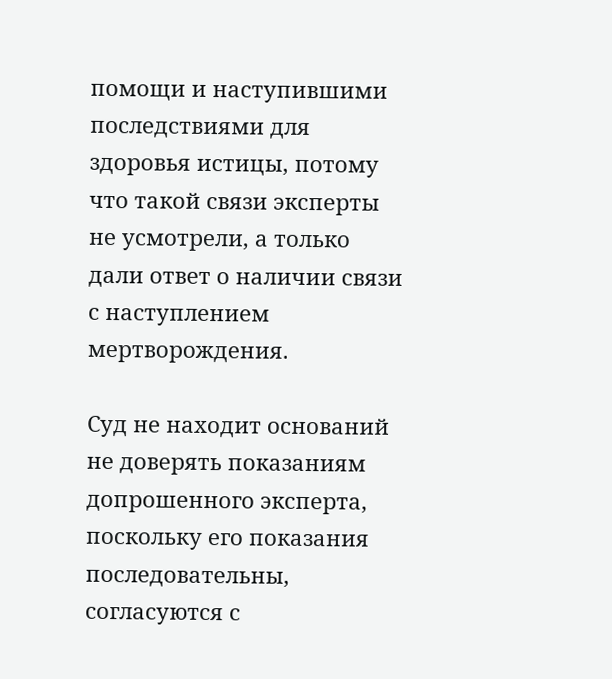помощи и наступившими последствиями для здоровья истицы, потому что такой связи эксперты не усмотрели, а только дали ответ о наличии связи с наступлением мертворождения.

Суд не находит оснований не доверять показаниям допрошенного эксперта, поскольку его показания последовательны, согласуются с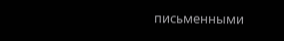письменными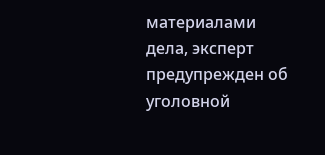материалами дела, эксперт предупрежден об уголовной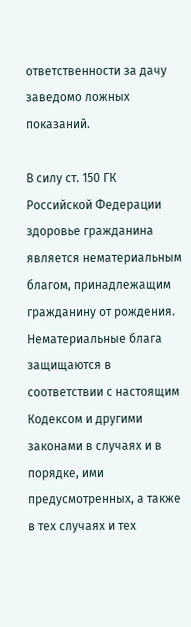ответственности за дачу заведомо ложных показаний.

В силу ст. 150 ГК Российской Федерации здоровье гражданина является нематериальным благом, принадлежащим гражданину от рождения. Нематериальные блага защищаются в соответствии с настоящим Кодексом и другими законами в случаях и в порядке, ими предусмотренных, а также в тех случаях и тех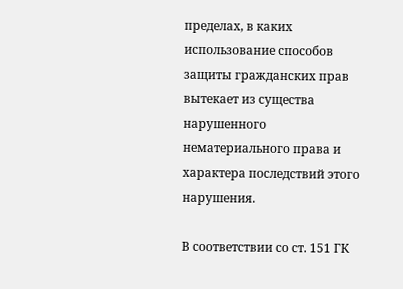пределах, в каких использование способов защиты гражданских прав вытекает из существа нарушенного нематериального права и характера последствий этого нарушения.

В соответствии со ст. 151 ГК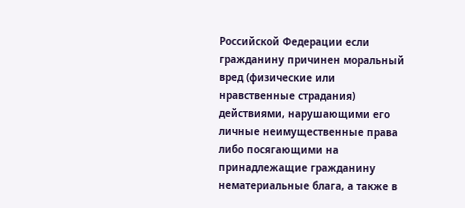Российской Федерации если гражданину причинен моральный вред (физические или нравственные страдания) действиями, нарушающими его личные неимущественные права либо посягающими на принадлежащие гражданину нематериальные блага, а также в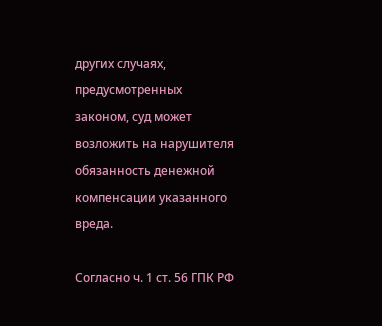других случаях, предусмотренных законом, суд может возложить на нарушителя обязанность денежной компенсации указанного вреда.

Согласно ч. 1 ст. 56 ГПК РФ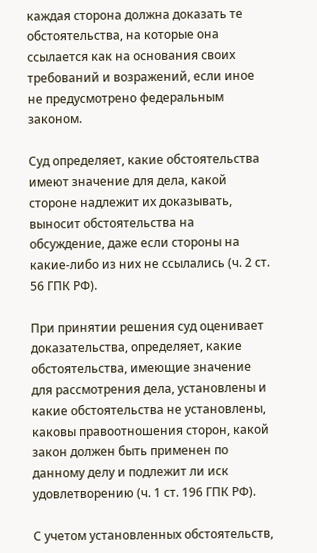каждая сторона должна доказать те обстоятельства, на которые она ссылается как на основания своих требований и возражений, если иное не предусмотрено федеральным законом.

Суд определяет, какие обстоятельства имеют значение для дела, какой стороне надлежит их доказывать, выносит обстоятельства на обсуждение, даже если стороны на какие-либо из них не ссылались (ч. 2 ст. 56 ГПК РФ).

При принятии решения суд оценивает доказательства, определяет, какие обстоятельства, имеющие значение для рассмотрения дела, установлены и какие обстоятельства не установлены, каковы правоотношения сторон, какой закон должен быть применен по данному делу и подлежит ли иск удовлетворению (ч. 1 ст. 196 ГПК РФ).

С учетом установленных обстоятельств,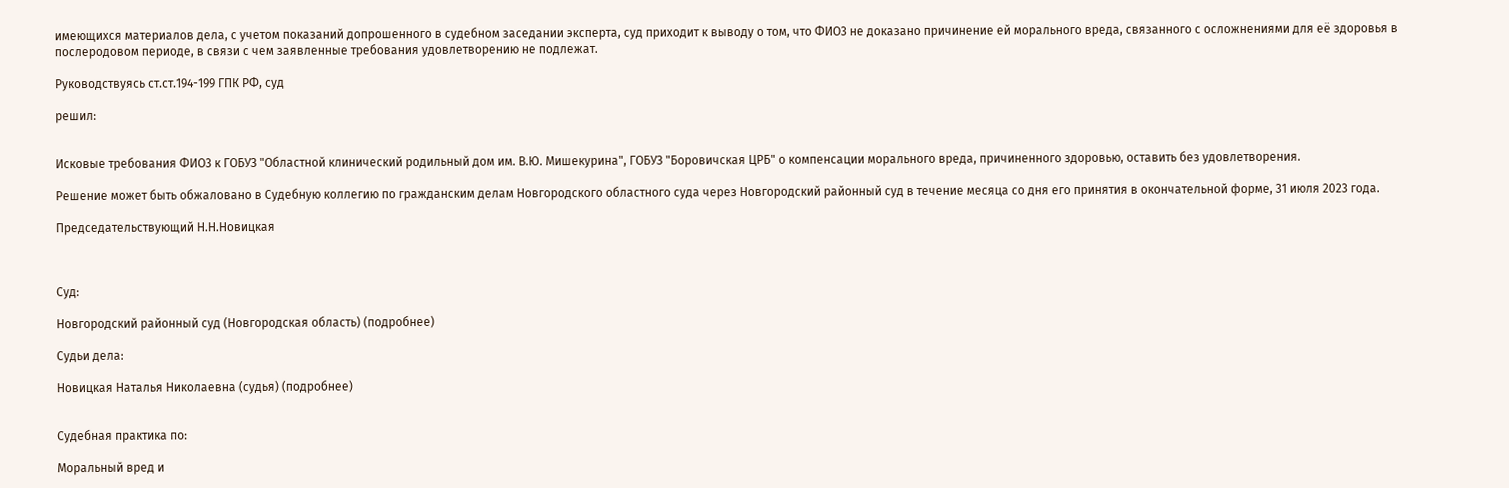имеющихся материалов дела, с учетом показаний допрошенного в судебном заседании эксперта, суд приходит к выводу о том, что ФИО3 не доказано причинение ей морального вреда, связанного с осложнениями для её здоровья в послеродовом периоде, в связи с чем заявленные требования удовлетворению не подлежат.

Руководствуясь ст.ст.194-199 ГПК РФ, суд

решил:


Исковые требования ФИО3 к ГОБУЗ "Областной клинический родильный дом им. В.Ю. Мишекурина", ГОБУЗ "Боровичская ЦРБ" о компенсации морального вреда, причиненного здоровью, оставить без удовлетворения.

Решение может быть обжаловано в Судебную коллегию по гражданским делам Новгородского областного суда через Новгородский районный суд в течение месяца со дня его принятия в окончательной форме, 31 июля 2023 года.

Председательствующий Н.Н.Новицкая



Суд:

Новгородский районный суд (Новгородская область) (подробнее)

Судьи дела:

Новицкая Наталья Николаевна (судья) (подробнее)


Судебная практика по:

Моральный вред и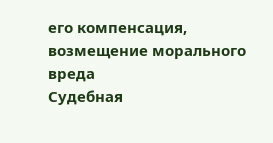его компенсация, возмещение морального вреда
Судебная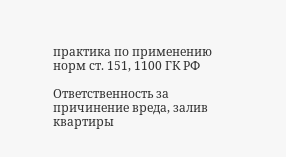практика по применению норм ст. 151, 1100 ГК РФ

Ответственность за причинение вреда, залив квартиры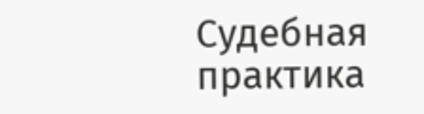Судебная практика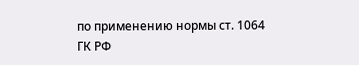по применению нормы ст. 1064 ГК РФ